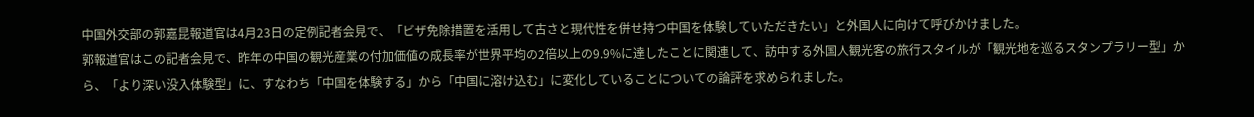中国外交部の郭嘉昆報道官は4月23日の定例記者会見で、「ビザ免除措置を活用して古さと現代性を併せ持つ中国を体験していただきたい」と外国人に向けて呼びかけました。
郭報道官はこの記者会見で、昨年の中国の観光産業の付加価値の成長率が世界平均の2倍以上の9.9%に達したことに関連して、訪中する外国人観光客の旅行スタイルが「観光地を巡るスタンプラリー型」から、「より深い没入体験型」に、すなわち「中国を体験する」から「中国に溶け込む」に変化していることについての論評を求められました。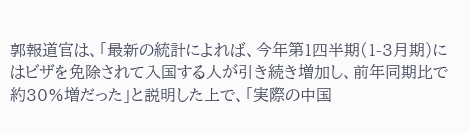郭報道官は、「最新の統計によれば、今年第1四半期(1-3月期)にはビザを免除されて入国する人が引き続き増加し、前年同期比で約30%増だった」と説明した上で、「実際の中国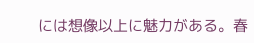には想像以上に魅力がある。春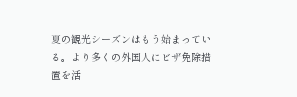夏の観光シーズンはもう始まっている。より多くの外国人にビザ免除措置を活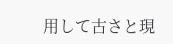用して古さと現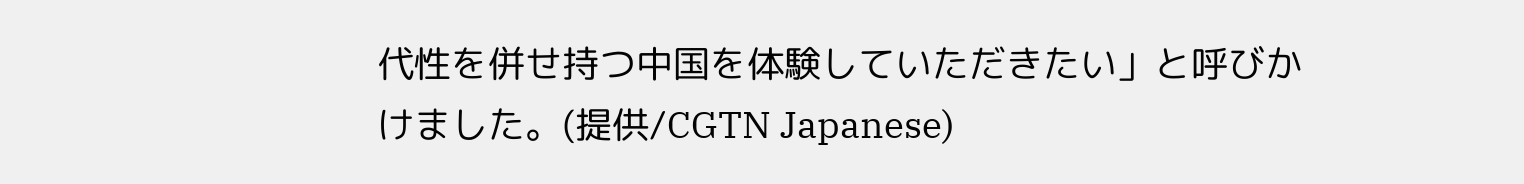代性を併せ持つ中国を体験していただきたい」と呼びかけました。(提供/CGTN Japanese)